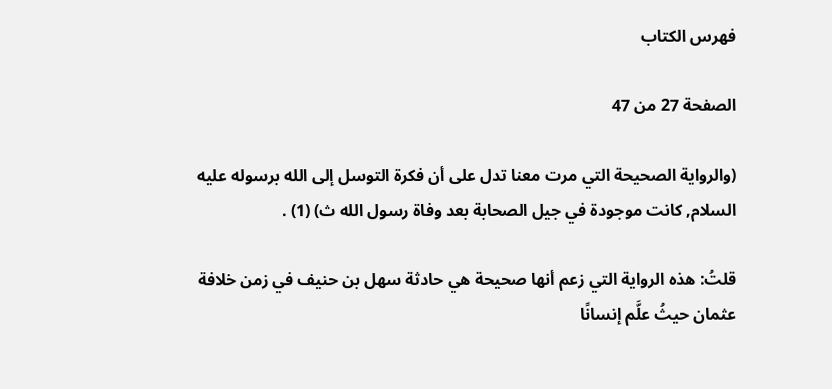فهرس الكتاب

الصفحة 27 من 47

(والرواية الصحيحة التي مرت معنا تدل على أن فكرة التوسل إلى الله برسوله عليه السلام, كانت موجودة في جيل الصحابة بعد وفاة رسول الله ث) (1) .

قلتُ: هذه الرواية التي زعم أنها صحيحة هي حادثة سهل بن حنيف في زمن خلافة عثمان حيثُ علَّم إنسانًا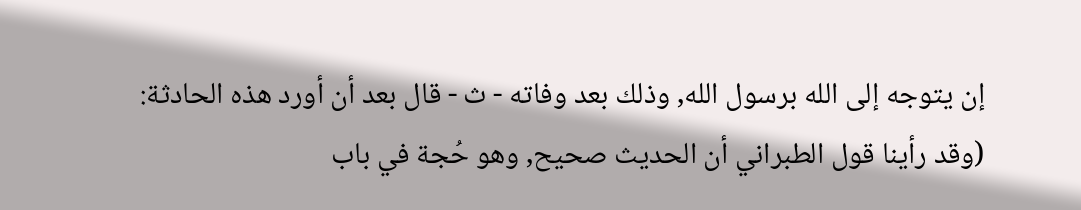إن يتوجه إلى الله برسول الله, وذلك بعد وفاته - ث - قال بعد أن أورد هذه الحادثة: (وقد رأينا قول الطبراني أن الحديث صحيح, وهو حُجة في باب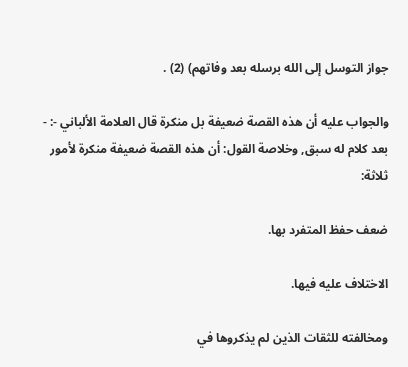جواز التوسل إلى الله برسله بعد وفاتهم) (2) .

والجواب عليه أن هذه القصة ضعيفة بل منكرة قال العلامة الألباني -: - بعد كلام له سبق, وخلاصة القول: أن هذه القصة ضعيفة منكرة لأمور ثلاثة:

ضعف حفظ المتفرد بها.

الاختلاف عليه فيها.

ومخالفته للثقات الذين لم يذكروها في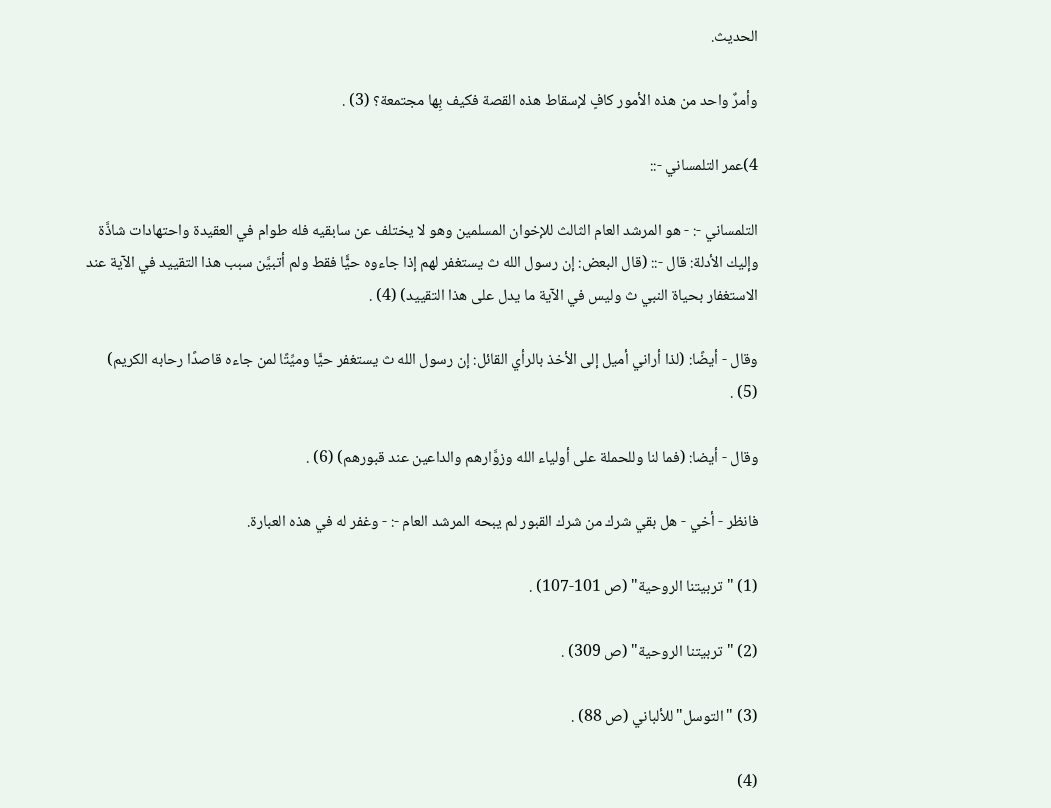الحديث.

وأمرٌ واحد من هذه الأمور كافٍ لإسقاط هذه القصة فكيف بِها مجتمعة؟ (3) .

4)عمر التلمساني -::

التلمساني -: - هو المرشد العام الثالث للإخوان المسلمين وهو لا يختلف عن سابقيه فله طوام في العقيدة واحتهادات شاذَّة وإليك الأدلة: قال -:: (قال البعض: إن رسول الله ث يستغفر لهم إذا جاءوه حيًَّا فقط ولم أتبيَّن سبب هذا التقييد في الآية عند الاستغفار بحياة النبي ث وليس في الآية ما يدل على هذا التقييد) (4) .

وقال - أيضًا: (لذا أراني أميل إلى الأخذ بالرأي القائل: إن رسول الله ث يستغفر حيًّا وميِّتًا لمن جاءه قاصدًا رحابه الكريم) (5) .

وقال - أيضا: (فما لنا وللحملة على أولياء الله وزوَّارهم والداعين عند قبورهم) (6) .

فانظر - أخي - هل بقي شرك من شرك القبور لم يبحه المرشد العام -: - وغفر له في هذه العبارة.

(1) "تربيتنا الروحية" (ص 101-107) .

(2) "تربيتنا الروحية" (ص 309) .

(3) "التوسل"للألباني (ص 88) .

(4)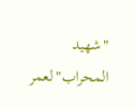"شهيد المحراب"لعمر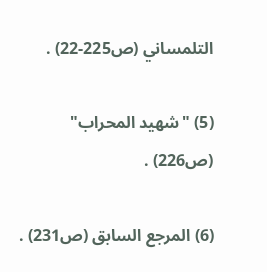التلمساني (ص225-22) .

(5) "شهيد المحراب" (ص226) .

(6) المرجع السابق (ص231) .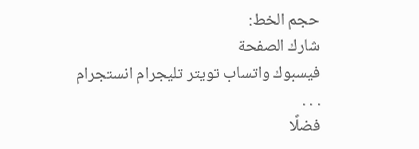حجم الخط:
شارك الصفحة
فيسبوك واتساب تويتر تليجرام انستجرام
. . .
فضلًا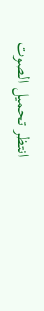انتظر تحميل الصوت